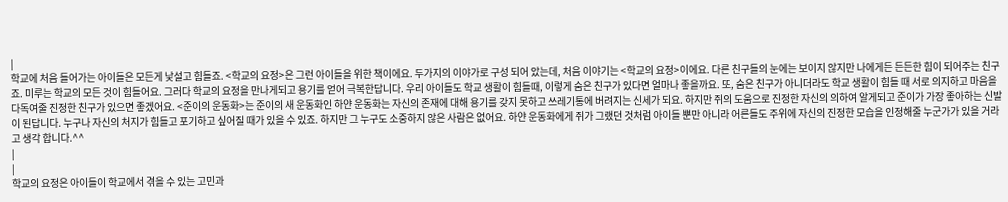|
학교에 처음 들어가는 아이들은 모든게 낯설고 힘들죠. <학교의 요정>은 그런 아이들을 위한 책이에요. 두가지의 이야가로 구성 되어 았는데, 처음 이야기는 <학교의 요정>이에요. 다른 친구들의 눈에는 보이지 않지만 나에게든 든든한 힘이 되어주는 친구죠. 미루는 학교의 모든 것이 힘들어요. 그러다 학교의 요정을 만나게되고 용기를 얻어 극복한답니다. 우리 아이들도 학교 생활이 힘들때, 이렇게 숨은 친구가 있다면 얼마나 좋을까요. 또, 숨은 친구가 아니더라도 학교 생활이 힘들 때 서로 의지하고 마음을 다독여줄 진정한 친구가 있으면 좋겠어요. <준이의 운동화>는 준이의 새 운동화인 하얀 운동화는 자신의 존재에 대해 용기를 갖지 못하고 쓰레기통에 버려지는 신세가 되요. 하지만 쥐의 도움으로 진정한 자신의 의하여 알게되고 준이가 가장 좋아하는 신발이 된답니다. 누구나 자신의 처지가 힘들고 포기하고 싶어질 때가 있을 수 있죠. 하지만 그 누구도 소중하지 않은 사람은 없어요. 하얀 운동화에게 쥐가 그랬던 것처럼 아이들 뿐만 아니라 어른들도 주위에 자신의 진정한 모습을 인정해줄 누군가가 있을 거라고 생각 합니다.^^
|
|
학교의 요정은 아이들이 학교에서 겪을 수 있는 고민과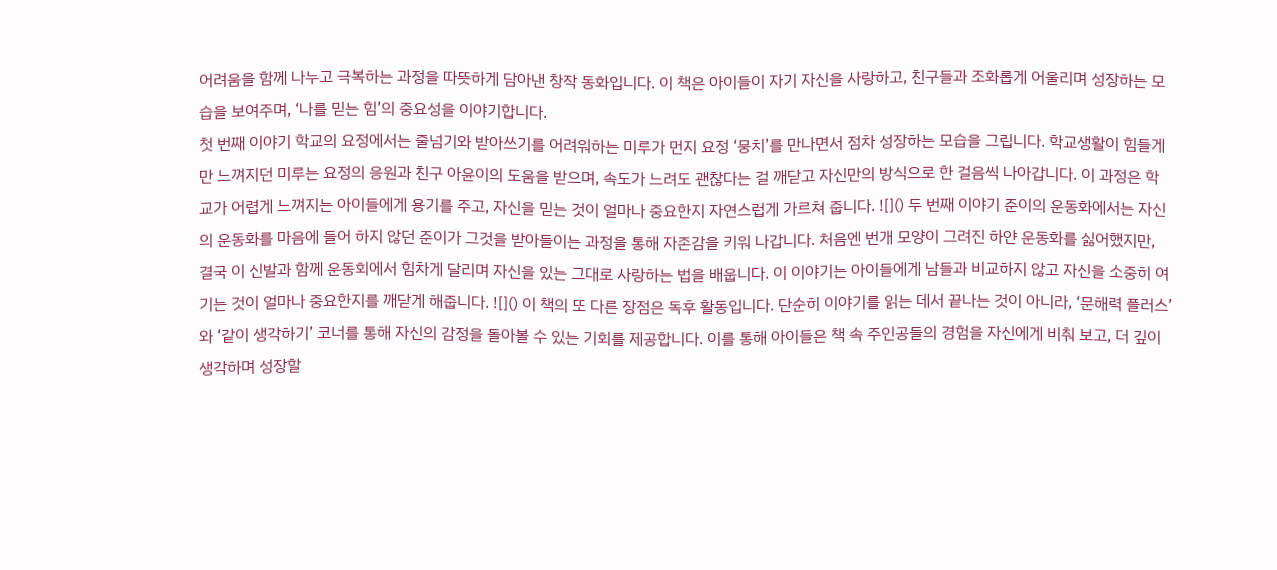어려움을 함께 나누고 극복하는 과정을 따뜻하게 담아낸 창작 동화입니다. 이 책은 아이들이 자기 자신을 사랑하고, 친구들과 조화롭게 어울리며 성장하는 모습을 보여주며, ‘나를 믿는 힘’의 중요성을 이야기합니다.
첫 번째 이야기 학교의 요정에서는 줄넘기와 받아쓰기를 어려워하는 미루가 먼지 요정 ‘뭉치’를 만나면서 점차 성장하는 모습을 그립니다. 학교생활이 힘들게만 느껴지던 미루는 요정의 응원과 친구 아윤이의 도움을 받으며, 속도가 느려도 괜찮다는 걸 깨닫고 자신만의 방식으로 한 걸음씩 나아갑니다. 이 과정은 학교가 어렵게 느껴지는 아이들에게 용기를 주고, 자신을 믿는 것이 얼마나 중요한지 자연스럽게 가르쳐 줍니다. ![]() 두 번째 이야기 준이의 운동화에서는 자신의 운동화를 마음에 들어 하지 않던 준이가 그것을 받아들이는 과정을 통해 자존감을 키워 나갑니다. 처음엔 번개 모양이 그려진 하얀 운동화를 싫어했지만, 결국 이 신발과 함께 운동회에서 힘차게 달리며 자신을 있는 그대로 사랑하는 법을 배웁니다. 이 이야기는 아이들에게 남들과 비교하지 않고 자신을 소중히 여기는 것이 얼마나 중요한지를 깨닫게 해줍니다. ![]() 이 책의 또 다른 장점은 독후 활동입니다. 단순히 이야기를 읽는 데서 끝나는 것이 아니라, ‘문해력 플러스’와 ‘같이 생각하기’ 코너를 통해 자신의 감정을 돌아볼 수 있는 기회를 제공합니다. 이를 통해 아이들은 책 속 주인공들의 경험을 자신에게 비춰 보고, 더 깊이 생각하며 성장할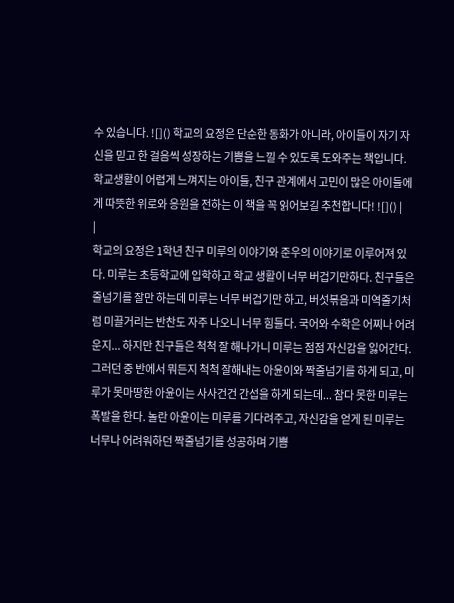수 있습니다. ![]() 학교의 요정은 단순한 동화가 아니라, 아이들이 자기 자신을 믿고 한 걸음씩 성장하는 기쁨을 느낄 수 있도록 도와주는 책입니다. 학교생활이 어렵게 느껴지는 아이들, 친구 관계에서 고민이 많은 아이들에게 따뜻한 위로와 응원을 전하는 이 책을 꼭 읽어보길 추천합니다! ![]() |
|
학교의 요정은 1학년 친구 미루의 이야기와 준우의 이야기로 이루어져 있다. 미루는 초등학교에 입학하고 학교 생활이 너무 버겁기만하다. 친구들은 줄넘기를 잘만 하는데 미루는 너무 버겁기만 하고, 버섯볶음과 미역줄기처럼 미끌거리는 반찬도 자주 나오니 너무 힘들다. 국어와 수학은 어찌나 어려운지... 하지만 친구들은 척척 잘 해나가니 미루는 점점 자신감을 잃어간다. 그러던 중 반에서 뭐든지 척척 잘해내는 아윤이와 짝줄넘기를 하게 되고, 미루가 못마땅한 아윤이는 사사건건 간섭을 하게 되는데... 참다 못한 미루는 폭발을 한다. 놀란 아윤이는 미루를 기다려주고, 자신감을 얻게 된 미루는 너무나 어려워하던 짝줄넘기를 성공하며 기쁨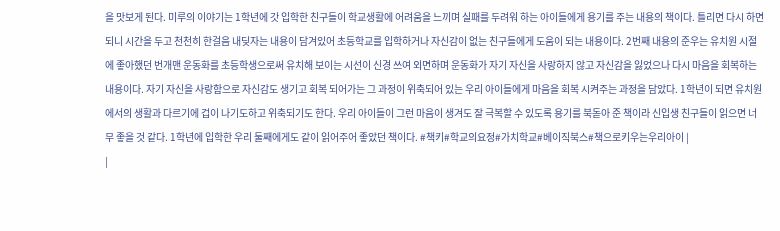을 맛보게 된다. 미루의 이야기는 1학년에 갓 입학한 친구들이 학교생활에 어려움을 느끼며 실패를 두려워 하는 아이들에게 용기를 주는 내용의 책이다. 틀리면 다시 하면 되니 시간을 두고 천천히 한걸음 내딪자는 내용이 담겨있어 초등학교를 입학하거나 자신감이 없는 친구들에게 도움이 되는 내용이다. 2번째 내용의 준우는 유치원 시절에 좋아했던 번개맨 운동화를 초등학생으로써 유치해 보이는 시선이 신경 쓰여 외면하며 운동화가 자기 자신을 사랑하지 않고 자신감을 잃었으나 다시 마음을 회복하는 내용이다. 자기 자신을 사랑함으로 자신감도 생기고 회복 되어가는 그 과정이 위축되어 있는 우리 아이들에게 마음을 회복 시켜주는 과정을 담았다. 1학년이 되면 유치원에서의 생활과 다르기에 겁이 나기도하고 위축되기도 한다. 우리 아이들이 그런 마음이 생겨도 잘 극복할 수 있도록 용기를 북돋아 준 책이라 신입생 친구들이 읽으면 너무 좋을 것 같다. 1학년에 입학한 우리 둘째에게도 같이 읽어주어 좋았던 책이다. #책키#학교의요정#가치학교#베이직북스#책으로키우는우리아이 |
|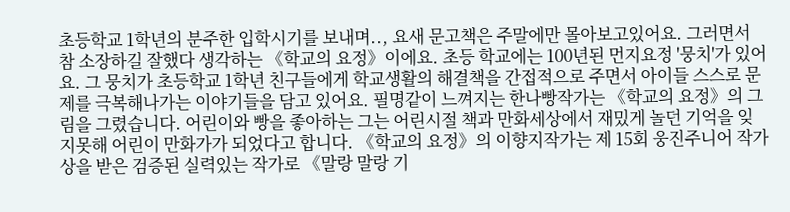초등학교 1학년의 분주한 입학시기를 보내며.., 요새 문고책은 주말에만 몰아보고있어요. 그러면서 참 소장하길 잘했다 생각하는 《학교의 요정》이에요. 초등 학교에는 100년된 먼지요정 '뭉치'가 있어요. 그 뭉치가 초등학교 1학년 친구들에게 학교생활의 해결책을 간접적으로 주면서 아이들 스스로 문제를 극복해나가는 이야기들을 담고 있어요. 필명같이 느껴지는 한나빵작가는 《학교의 요정》의 그림을 그렸습니다. 어린이와 빵을 좋아하는 그는 어린시절 책과 만화세상에서 재밌게 놀던 기억을 잊지못해 어린이 만화가가 되었다고 합니다. 《학교의 요정》의 이향지작가는 제 15회 웅진주니어 작가상을 받은 검증된 실력있는 작가로 《말랑 말랑 기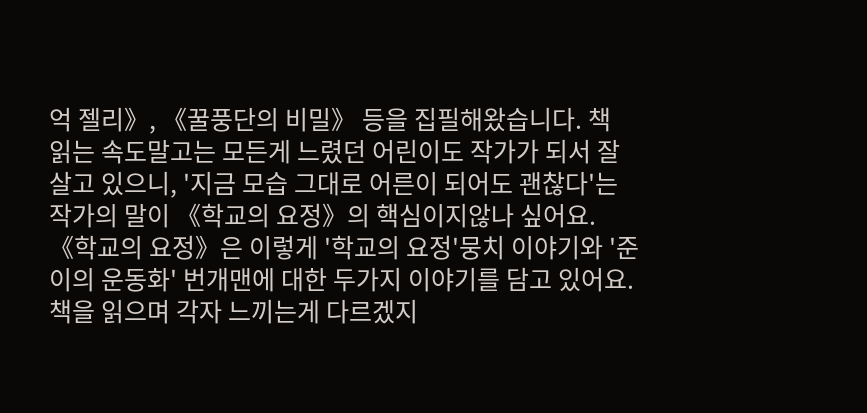억 젤리》, 《꿀풍단의 비밀》 등을 집필해왔습니다. 책 읽는 속도말고는 모든게 느렸던 어린이도 작가가 되서 잘 살고 있으니, '지금 모습 그대로 어른이 되어도 괜찮다'는 작가의 말이 《학교의 요정》의 핵심이지않나 싶어요. 《학교의 요정》은 이렇게 '학교의 요정'뭉치 이야기와 '준이의 운동화' 번개맨에 대한 두가지 이야기를 담고 있어요. 책을 읽으며 각자 느끼는게 다르겠지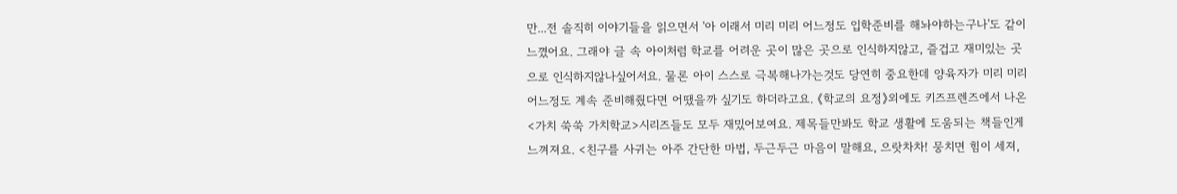만...전 솔직히 이야기들을 읽으면서 '아 이래서 미리 미리 어느정도 입학준비를 해놔야하는구나'도 같이 느꼈어요. 그래야 글 속 아이처럼 학교를 어려운 곳이 많은 곳으로 인식하지않고, 즐겁고 재미있는 곳으로 인식하지않나싶어서요. 물론 아이 스스로 극복해나가는것도 당연히 중요한데 양육자가 미리 미리 어느정도 계속 준비해줬다면 어땠을까 싶기도 하더라고요. 《학교의 요정》외에도 키즈프렌즈에서 나온 <가치 쑥쑥 가치학교>시리즈들도 모두 재밌어보여요. 제목들만봐도 학교 생활에 도움되는 책들인게 느껴져요. <친구를 사귀는 아주 간단한 마법, 두근두근 마음이 말해요, 으랏차차! 뭉치면 힘이 세져,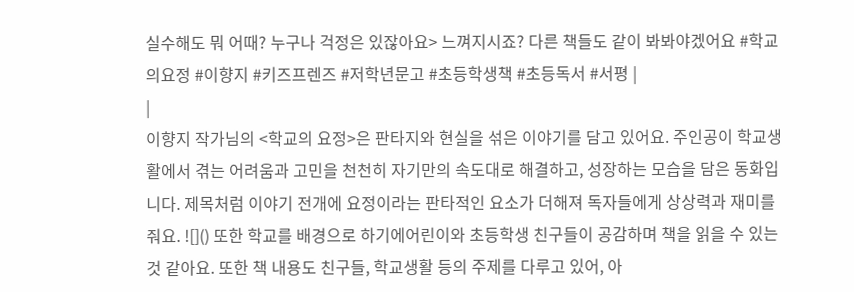실수해도 뭐 어때? 누구나 걱정은 있잖아요> 느껴지시죠? 다른 책들도 같이 봐봐야겠어요 #학교의요정 #이향지 #키즈프렌즈 #저학년문고 #초등학생책 #초등독서 #서평 |
|
이향지 작가님의 <학교의 요정>은 판타지와 현실을 섞은 이야기를 담고 있어요. 주인공이 학교생활에서 겪는 어려움과 고민을 천천히 자기만의 속도대로 해결하고, 성장하는 모습을 담은 동화입니다. 제목처럼 이야기 전개에 요정이라는 판타적인 요소가 더해져 독자들에게 상상력과 재미를 줘요. ![]() 또한 학교를 배경으로 하기에어린이와 초등학생 친구들이 공감하며 책을 읽을 수 있는 것 같아요. 또한 책 내용도 친구들, 학교생활 등의 주제를 다루고 있어, 아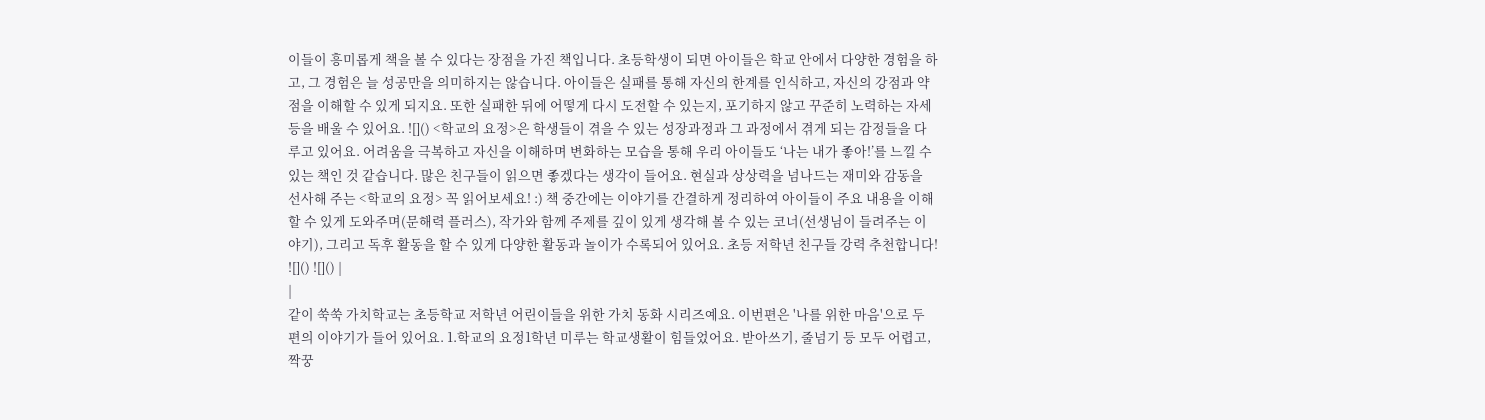이들이 흥미롭게 책을 볼 수 있다는 장점을 가진 책입니다. 초등학생이 되면 아이들은 학교 안에서 다양한 경험을 하고, 그 경험은 늘 성공만을 의미하지는 않습니다. 아이들은 실패를 통해 자신의 한계를 인식하고, 자신의 강점과 약점을 이해할 수 있게 되지요. 또한 실패한 뒤에 어떻게 다시 도전할 수 있는지, 포기하지 않고 꾸준히 노력하는 자세 등을 배울 수 있어요. ![]() <학교의 요정>은 학생들이 겪을 수 있는 성장과정과 그 과정에서 겪게 되는 감정들을 다루고 있어요. 어려움을 극복하고 자신을 이해하며 변화하는 모습을 통해 우리 아이들도 ‘나는 내가 좋아!’를 느낄 수 있는 책인 것 같습니다. 많은 친구들이 읽으면 좋겠다는 생각이 들어요. 현실과 상상력을 넘나드는 재미와 감동을 선사해 주는 <학교의 요정> 꼭 읽어보세요! :) 책 중간에는 이야기를 간결하게 정리하여 아이들이 주요 내용을 이해할 수 있게 도와주며(문해력 플러스), 작가와 함께 주제를 깊이 있게 생각해 볼 수 있는 코너(선생님이 들려주는 이야기), 그리고 독후 활동을 할 수 있게 다양한 활동과 놀이가 수록되어 있어요. 초등 저학년 친구들 강력 추천합니다!
![]() ![]() |
|
같이 쑥쑥 가치학교는 초등학교 저학년 어린이들을 위한 가치 동화 시리즈예요. 이번편은 '나를 위한 마음'으로 두 편의 이야기가 들어 있어요. 1.학교의 요정1학년 미루는 학교생활이 힘들었어요. 받아쓰기, 줄넘기 등 모두 어렵고, 짝꿍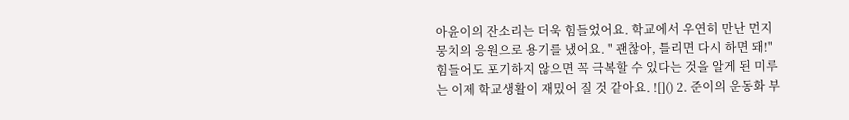아윤이의 잔소리는 더욱 힘들었어요. 학교에서 우연히 만난 먼지 뭉치의 응원으로 용기를 냈어요. " 괜찮아, 틀리면 다시 하면 돼!" 힘들어도 포기하지 않으면 꼭 극복할 수 있다는 것을 알게 된 미루는 이제 학교생활이 재밌어 질 것 같아요. ![]() 2. 준이의 운동화 부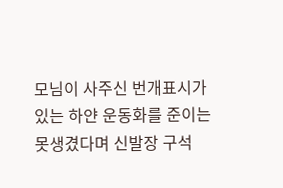모님이 사주신 번개표시가 있는 하얀 운동화를 준이는 못생겼다며 신발장 구석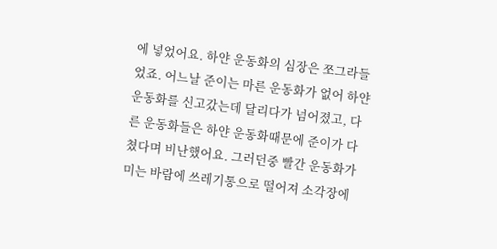에 넣었어요. 하얀 운동화의 심장은 쪼그라들었죠. 어느날 준이는 마른 운동화가 없어 하얀 운동화를 신고갔는데 달리다가 넘어졌고, 다른 운동화들은 하얀 운동화때문에 준이가 다쳤다며 비난했어요. 그러던중 빨간 운동화가 미는 바람에 쓰레기통으로 떨어져 소각장에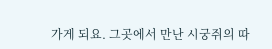가게 되요. 그곳에서 만난 시궁쥐의 따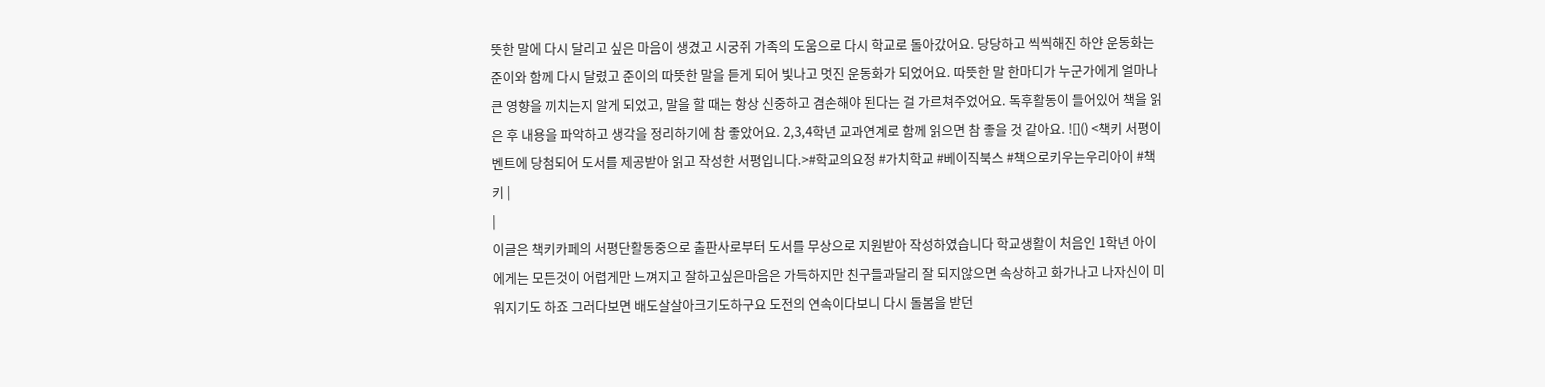뜻한 말에 다시 달리고 싶은 마음이 생겼고 시궁쥐 가족의 도움으로 다시 학교로 돌아갔어요. 당당하고 씩씩해진 하얀 운동화는 준이와 함께 다시 달렸고 준이의 따뜻한 말을 듣게 되어 빛나고 멋진 운동화가 되었어요. 따뜻한 말 한마디가 누군가에게 얼마나 큰 영향을 끼치는지 알게 되었고, 말을 할 때는 항상 신중하고 겸손해야 된다는 걸 가르쳐주었어요. 독후활동이 들어있어 책을 읽은 후 내용을 파악하고 생각을 정리하기에 참 좋았어요. 2,3,4학년 교과연계로 함께 읽으면 참 좋을 것 같아요. ![]() <책키 서평이벤트에 당첨되어 도서를 제공받아 읽고 작성한 서평입니다.>#학교의요정 #가치학교 #베이직북스 #책으로키우는우리아이 #책키 |
|
이글은 책키카페의 서평단활동중으로 출판사로부터 도서를 무상으로 지원받아 작성하였습니다 학교생활이 처음인 1학년 아이에게는 모든것이 어렵게만 느껴지고 잘하고싶은마음은 가득하지만 친구들과달리 잘 되지않으면 속상하고 화가나고 나자신이 미워지기도 하죠 그러다보면 배도살살아크기도하구요 도전의 연속이다보니 다시 돌봄을 받던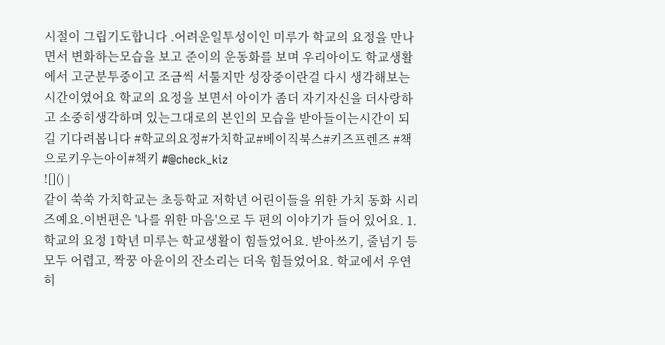시절이 그립기도합니다 .어려운일투성이인 미루가 학교의 요정을 만나면서 변화하는모습을 보고 준이의 운동화를 보며 우리아이도 학교생활에서 고군분투중이고 조금씩 서툴지만 성장중이란걸 다시 생각해보는시간이였어요 학교의 요정을 보면서 아이가 좀더 자기자신을 더사랑하고 소중히생각하며 있는그대로의 본인의 모습을 받아들이는시간이 되길 기다려봅니다 #학교의요정#가치학교#베이직북스#키즈프렌즈 #책으로키우는아이#책키 #@check_kiz
![]() |
같이 쑥쑥 가치학교는 초등학교 저학년 어린이들을 위한 가치 동화 시리즈예요.이번편은 '나를 위한 마음'으로 두 편의 이야기가 들어 있어요. 1.학교의 요정 1학년 미루는 학교생활이 힘들었어요. 받아쓰기, 줄넘기 등 모두 어렵고, 짝꿍 아윤이의 잔소리는 더욱 힘들었어요. 학교에서 우연히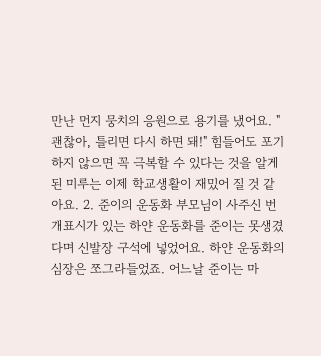만난 먼지 뭉치의 응원으로 용기를 냈어요. " 괜찮아, 틀리면 다시 하면 돼!" 힘들어도 포기하지 않으면 꼭 극복할 수 있다는 것을 알게 된 미루는 이제 학교생활이 재밌어 질 것 같아요. 2. 준이의 운동화 부모님이 사주신 번개표시가 있는 하얀 운동화를 준이는 못생겼다며 신발장 구석에 넣었어요. 하얀 운동화의 심장은 쪼그라들었죠. 어느날 준이는 마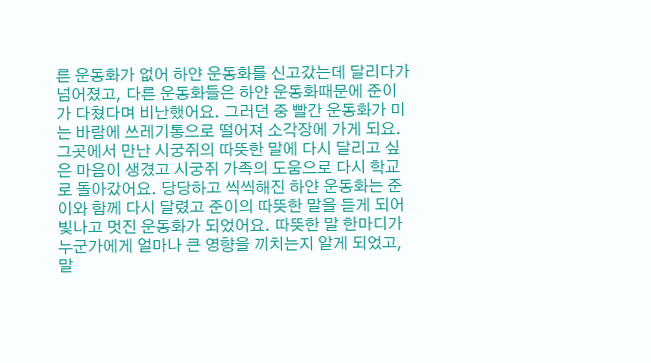른 운동화가 없어 하얀 운동화를 신고갔는데 달리다가 넘어졌고, 다른 운동화들은 하얀 운동화때문에 준이가 다쳤다며 비난했어요. 그러던 중 빨간 운동화가 미는 바람에 쓰레기통으로 떨어져 소각장에 가게 되요. 그곳에서 만난 시궁쥐의 따뜻한 말에 다시 달리고 싶은 마음이 생겼고 시궁쥐 가족의 도움으로 다시 학교로 돌아갔어요. 당당하고 씩씩해진 하얀 운동화는 준이와 함께 다시 달렸고 준이의 따뜻한 말을 듣게 되어 빛나고 멋진 운동화가 되었어요. 따뜻한 말 한마디가 누군가에게 얼마나 큰 영향을 끼치는지 알게 되었고, 말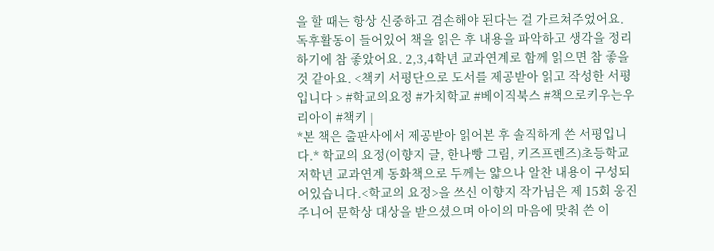을 할 때는 항상 신중하고 겸손해야 된다는 걸 가르쳐주었어요. 독후활동이 들어있어 책을 읽은 후 내용을 파악하고 생각을 정리하기에 참 좋았어요. 2,3,4학년 교과연계로 함께 읽으면 참 좋을 것 같아요. <책키 서평단으로 도서를 제공받아 읽고 작성한 서평입니다 > #학교의요정 #가치학교 #베이직북스 #책으로키우는우리아이 #책키 |
*본 책은 출판사에서 제공받아 읽어본 후 솔직하게 쓴 서평입니다.* 학교의 요정(이향지 글, 한나빵 그림, 키즈프렌즈)초등학교 저학년 교과연계 동화책으로 두께는 얇으나 알찬 내용이 구성되어있습니다.<학교의 요정>을 쓰신 이향지 작가님은 제 15회 웅진주니어 문학상 대상을 받으셨으며 아이의 마음에 맞춰 쓴 이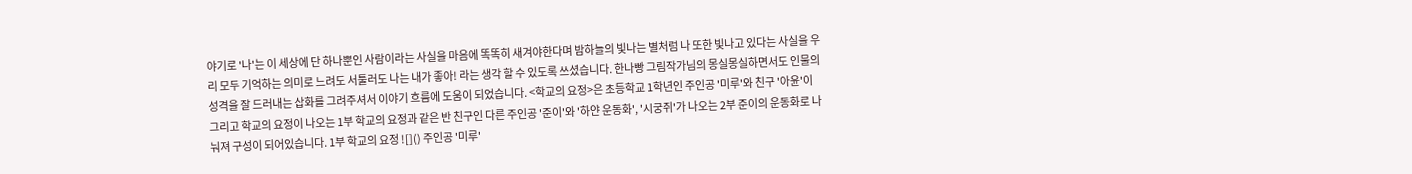야기로 '나'는 이 세상에 단 하나뿐인 사람이라는 사실을 마음에 똑똑히 새겨야한다며 밤하늘의 빛나는 별처럼 나 또한 빛나고 있다는 사실을 우리 모두 기억하는 의미로 느려도 서툴러도 나는 내가 좋아! 라는 생각 할 수 있도록 쓰셨습니다. 한나빵 그림작가님의 몽실몽실하면서도 인물의 성격을 잘 드러내는 삽화를 그려주셔서 이야기 흐름에 도움이 되었습니다. <학교의 요정>은 초등학교 1학년인 주인공 '미루'와 친구 '아윤'이 그리고 학교의 요정이 나오는 1부 학교의 요정과 같은 반 친구인 다른 주인공 '준이'와 '하얀 운동화', '시궁쥐'가 나오는 2부 준이의 운동화로 나눠져 구성이 되어있습니다. 1부 학교의 요정 ![]() 주인공 '미루'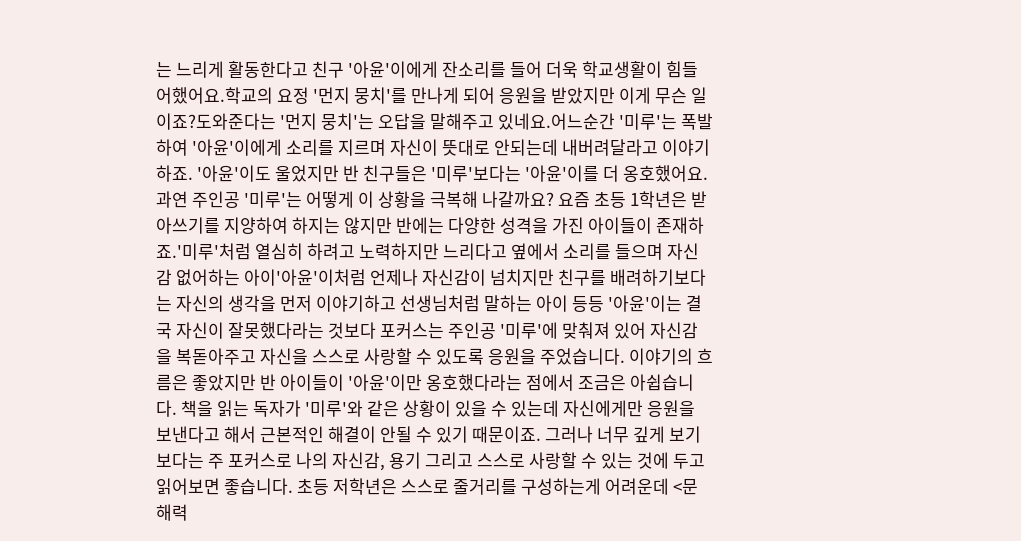는 느리게 활동한다고 친구 '아윤'이에게 잔소리를 들어 더욱 학교생활이 힘들어했어요.학교의 요정 '먼지 뭉치'를 만나게 되어 응원을 받았지만 이게 무슨 일이죠?도와준다는 '먼지 뭉치'는 오답을 말해주고 있네요.어느순간 '미루'는 폭발하여 '아윤'이에게 소리를 지르며 자신이 뜻대로 안되는데 내버려달라고 이야기하죠. '아윤'이도 울었지만 반 친구들은 '미루'보다는 '아윤'이를 더 옹호했어요. 과연 주인공 '미루'는 어떻게 이 상황을 극복해 나갈까요? 요즘 초등 1학년은 받아쓰기를 지양하여 하지는 않지만 반에는 다양한 성격을 가진 아이들이 존재하죠.'미루'처럼 열심히 하려고 노력하지만 느리다고 옆에서 소리를 들으며 자신감 없어하는 아이'아윤'이처럼 언제나 자신감이 넘치지만 친구를 배려하기보다는 자신의 생각을 먼저 이야기하고 선생님처럼 말하는 아이 등등 '아윤'이는 결국 자신이 잘못했다라는 것보다 포커스는 주인공 '미루'에 맞춰져 있어 자신감을 복돋아주고 자신을 스스로 사랑할 수 있도록 응원을 주었습니다. 이야기의 흐름은 좋았지만 반 아이들이 '아윤'이만 옹호했다라는 점에서 조금은 아쉽습니다. 책을 읽는 독자가 '미루'와 같은 상황이 있을 수 있는데 자신에게만 응원을 보낸다고 해서 근본적인 해결이 안될 수 있기 때문이죠. 그러나 너무 깊게 보기보다는 주 포커스로 나의 자신감, 용기 그리고 스스로 사랑할 수 있는 것에 두고 읽어보면 좋습니다. 초등 저학년은 스스로 줄거리를 구성하는게 어려운데 <문해력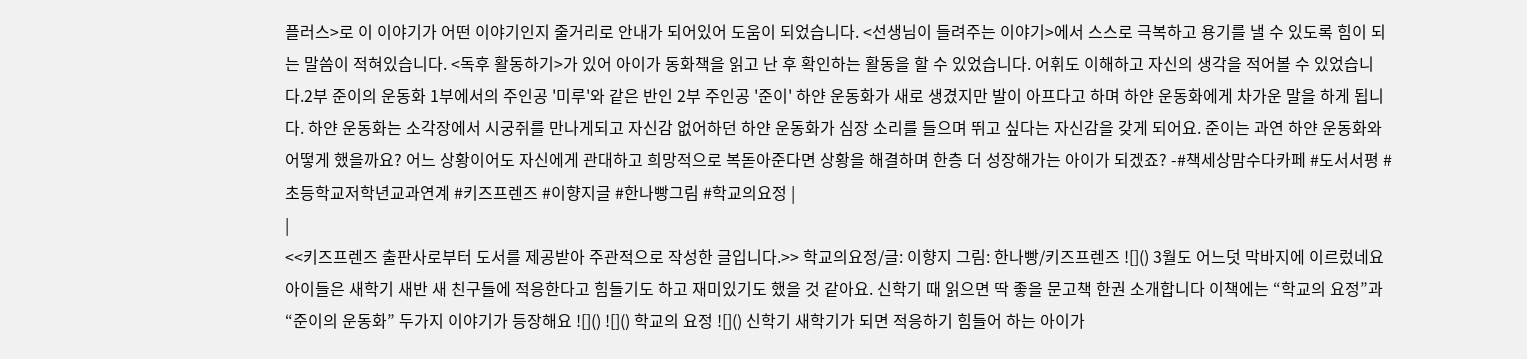플러스>로 이 이야기가 어떤 이야기인지 줄거리로 안내가 되어있어 도움이 되었습니다. <선생님이 들려주는 이야기>에서 스스로 극복하고 용기를 낼 수 있도록 힘이 되는 말씀이 적혀있습니다. <독후 활동하기>가 있어 아이가 동화책을 읽고 난 후 확인하는 활동을 할 수 있었습니다. 어휘도 이해하고 자신의 생각을 적어볼 수 있었습니다.2부 준이의 운동화 1부에서의 주인공 '미루'와 같은 반인 2부 주인공 '준이' 하얀 운동화가 새로 생겼지만 발이 아프다고 하며 하얀 운동화에게 차가운 말을 하게 됩니다. 하얀 운동화는 소각장에서 시궁쥐를 만나게되고 자신감 없어하던 하얀 운동화가 심장 소리를 들으며 뛰고 싶다는 자신감을 갖게 되어요. 준이는 과연 하얀 운동화와 어떻게 했을까요? 어느 상황이어도 자신에게 관대하고 희망적으로 복돋아준다면 상황을 해결하며 한층 더 성장해가는 아이가 되겠죠? -#책세상맘수다카페 #도서서평 #초등학교저학년교과연계 #키즈프렌즈 #이향지글 #한나빵그림 #학교의요정 |
|
<<키즈프렌즈 출판사로부터 도서를 제공받아 주관적으로 작성한 글입니다.>> 학교의요정/글: 이향지 그림: 한나빵/키즈프렌즈 ![]() 3월도 어느덧 막바지에 이르렀네요 아이들은 새학기 새반 새 친구들에 적응한다고 힘들기도 하고 재미있기도 했을 것 같아요. 신학기 때 읽으면 딱 좋을 문고책 한권 소개합니다 이책에는 “학교의 요정”과 “준이의 운동화” 두가지 이야기가 등장해요 ![]() ![]() 학교의 요정 ![]() 신학기 새학기가 되면 적응하기 힘들어 하는 아이가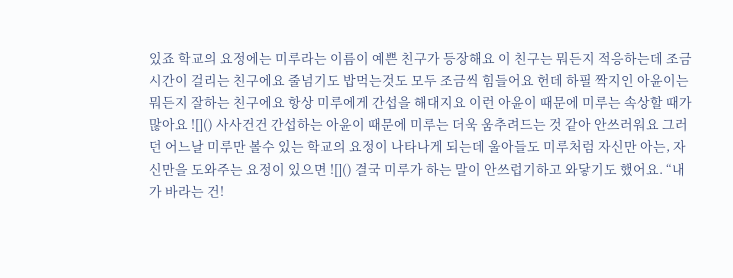있죠 학교의 요정에는 미루라는 이름이 예쁜 친구가 등장해요 이 친구는 뭐든지 적응하는데 조금 시간이 걸리는 친구에요 줄넘기도 밥먹는것도 모두 조금씩 힘들어요 헌데 하필 짝지인 아윤이는 뭐든지 잘하는 친구에요 항상 미루에게 간섭을 해대지요 이런 아윤이 때문에 미루는 속상할 때가 많아요 ![]() 사사건건 간섭하는 아윤이 때문에 미루는 더욱 움추려드는 것 같아 안쓰러워요 그러던 어느날 미루만 볼수 있는 학교의 요정이 나타나게 되는데 울아들도 미루처럼 자신만 아는, 자신만을 도와주는 요정이 있으면 ![]() 결국 미루가 하는 말이 안쓰럽기하고 와닿기도 했어요. “내가 바라는 건!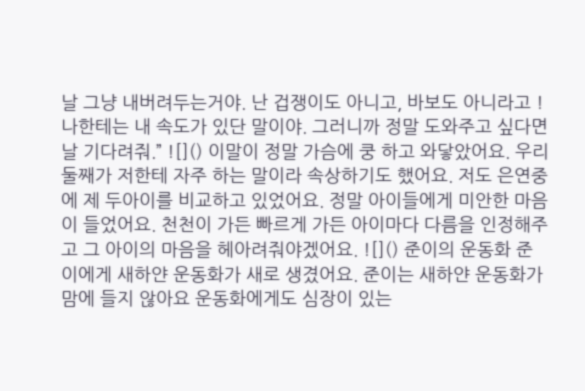날 그냥 내버려두는거야. 난 겁쟁이도 아니고, 바보도 아니라고 ! 나한테는 내 속도가 있단 말이야. 그러니까 정말 도와주고 싶다면 날 기다려줘.” ![]() 이말이 정말 가슴에 쿵 하고 와닿았어요. 우리 둘째가 저한테 자주 하는 말이라 속상하기도 했어요. 저도 은연중에 제 두아이를 비교하고 있었어요. 정말 아이들에게 미안한 마음이 들었어요. 천천이 가든 빠르게 가든 아이마다 다름을 인정해주고 그 아이의 마음을 헤아려줘야겠어요. ![]() 준이의 운동화 준이에게 새하얀 운동화가 새로 생겼어요. 준이는 새하얀 운동화가 맘에 들지 않아요 운동화에게도 심장이 있는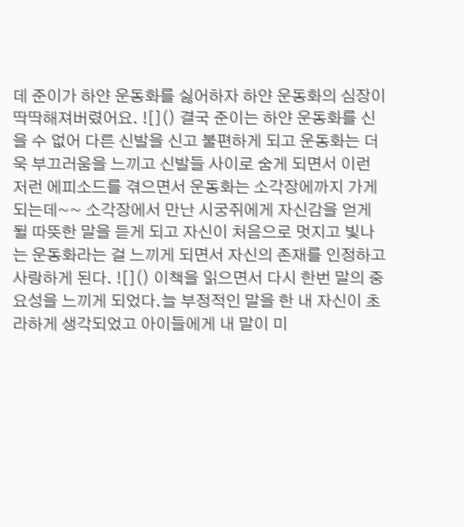데 준이가 하얀 운동화를 싫어하자 하얀 운동화의 심장이 딱딱해져버렸어요. ![]() 결국 준이는 하얀 운동화를 신을 수 없어 다른 신발을 신고 불편하게 되고 운동화는 더욱 부끄러움을 느끼고 신발들 사이로 숨게 되면서 이런 저런 에피소드를 겪으면서 운동화는 소각장에까지 가게 되는데~~ 소각장에서 만난 시궁쥐에게 자신감을 얻게 될 따뜻한 말을 듣게 되고 자신이 처음으로 멋지고 빛나는 운동화라는 걸 느끼게 되면서 자신의 존재를 인정하고 사랑하게 된다. ![]() 이책을 읽으면서 다시 한번 말의 중요성을 느끼게 되었다.늘 부정적인 말을 한 내 자신이 초라하게 생각되었고 아이들에게 내 말이 미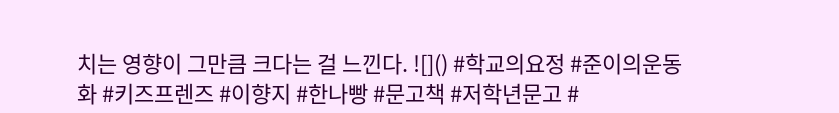치는 영향이 그만큼 크다는 걸 느낀다. ![]() #학교의요정 #준이의운동화 #키즈프렌즈 #이향지 #한나빵 #문고책 #저학년문고 #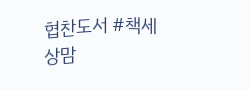협찬도서 #책세상맘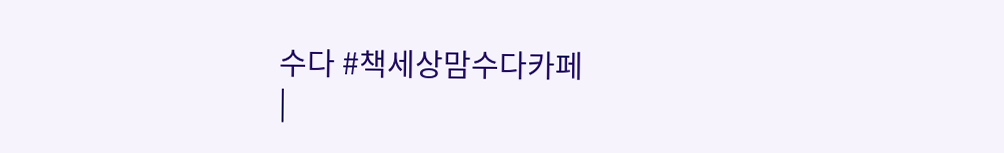수다 #책세상맘수다카페
|